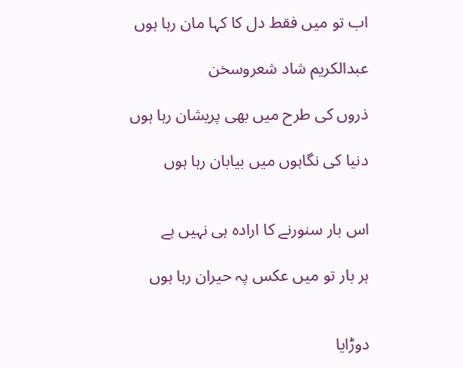اب تو میں فقط دل کا کہا مان رہا ہوں

عبدالکریم شاد شعروسخن

ذروں کی طرح میں بھی پریشان رہا ہوں

دنیا کی نگاہوں میں بیابان رہا ہوں


اس بار سنورنے کا ارادہ ہی نہیں ہے

ہر بار تو میں عکس پہ حیران رہا ہوں


دوڑایا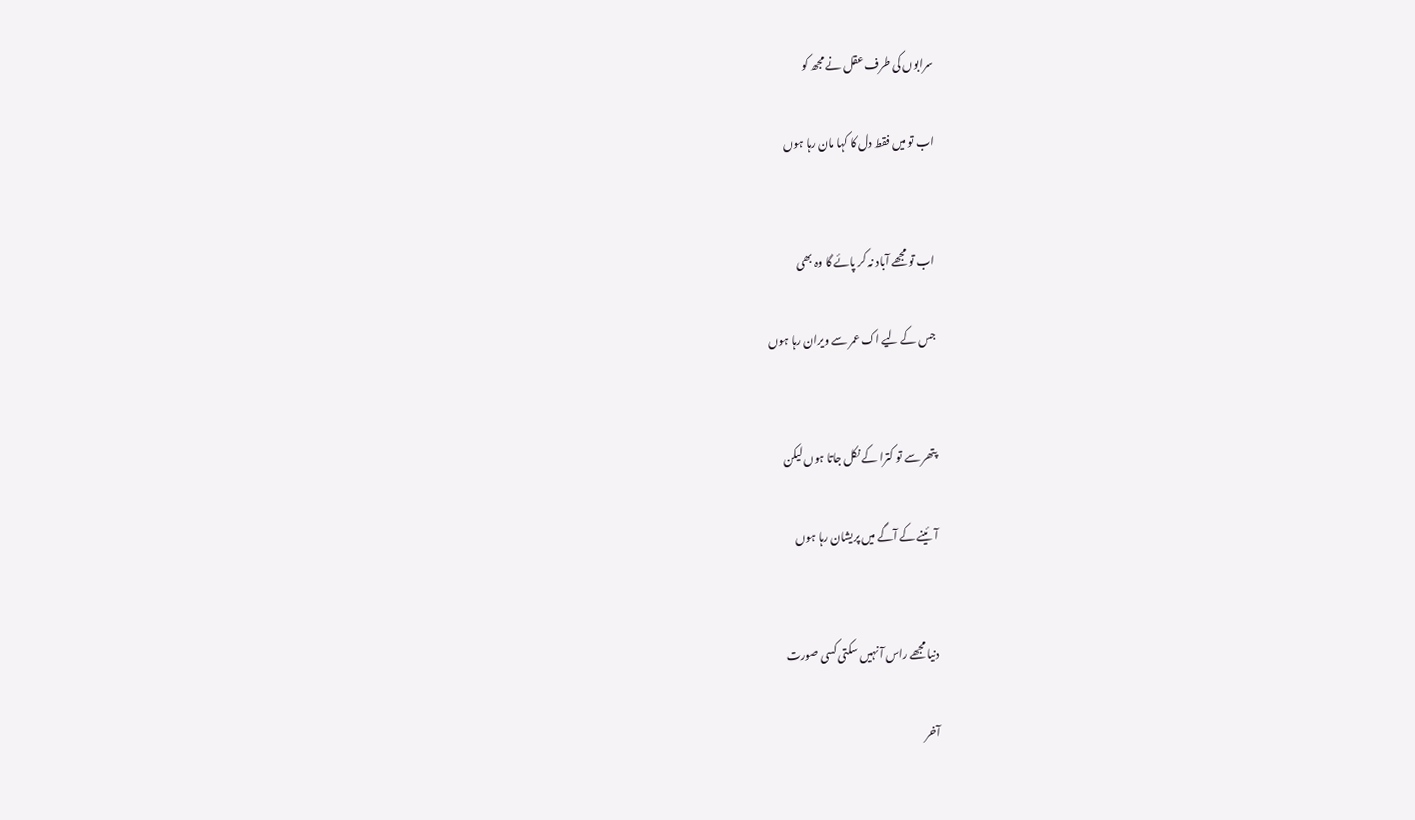سرابوں کی طرف عقل نے مجھ کو

اب تو میں فقط دل کا کہا مان رہا ہوں


اب تو مجھے آباد نہ کر پائے گا وہ بھی

جس کے لیے اک عمر سے ویران رہا ہوں


پتھر سے تو کترا کے نکل جاتا ہوں لیکن

آئینے کے آگے میں پریشان رہا ہوں


دنیا مجھے راس آ نہیں سکتی کسی صورت

آخر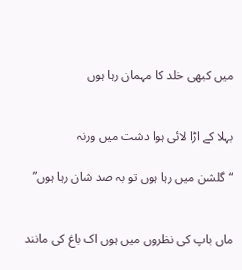میں کبھی خلد کا مہمان رہا ہوں


بہلا کے اڑا لائی ہوا دشت میں ورنہ

“گلشن میں رہا ہوں تو بہ صد شان رہا ہوں”


ماں باپ کی نظروں میں ہوں اک باغ کی مانند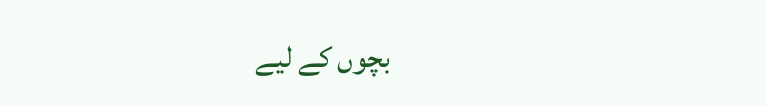بچوں کے لیے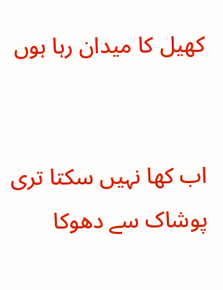کھیل کا میدان رہا ہوں


اب کھا نہیں سکتا تری پوشاک سے دھوکا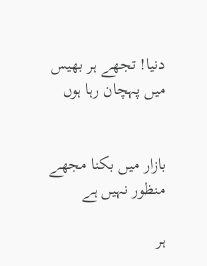دنیا! تجھے ہر بھیس میں پہچان رہا ہوں


بازار میں بکنا مجھے منظور نہیں ہے

ہر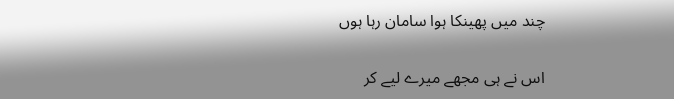چند میں پھینکا ہوا سامان رہا ہوں


اس نے ہی مجھے میرے لیے کر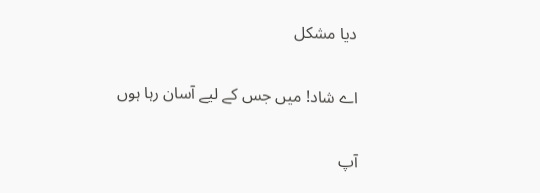دیا مشکل

اے شاد! میں جس کے لیے آسان رہا ہوں

آپ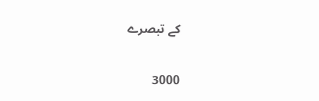کے تبصرے

3000